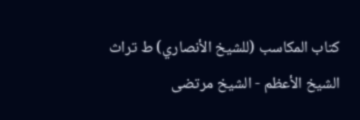كتاب المكاسب (للشيخ الأنصاري) ط تراث الشيخ الأعظم - الشيخ مرتضى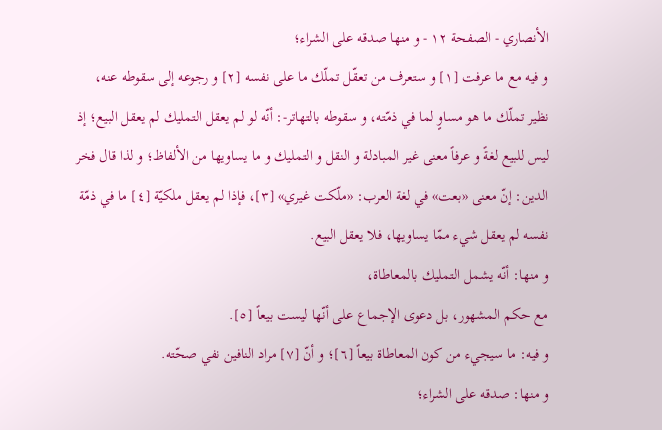الأنصاري - الصفحة ١٢ - و منها صدقه على الشراء؛
و فيه مع ما عرفت [١] و ستعرف من تعقّل تملّك ما على نفسه [٢] و رجوعه إلى سقوطه عنه، نظير تملّك ما هو مساوٍ لما في ذمّته، و سقوطه بالتهاتر-: أنّه لو لم يعقل التمليك لم يعقل البيع؛ إذ ليس للبيع لغةً و عرفاً معنى غير المبادلة و النقل و التمليك و ما يساويها من الألفاظ؛ و لذا قال فخر الدين: إنّ معنى «بعت» في لغة العرب: «ملّكت غيري» [٣]، فإذا لم يعقل ملكيّة [٤] ما في ذمّة نفسه لم يعقل شيء ممّا يساويها، فلا يعقل البيع.
و منها: أنّه يشمل التمليك بالمعاطاة،
مع حكم المشهور، بل دعوى الإجماع على أنّها ليست بيعاً [٥].
و فيه: ما سيجيء من كون المعاطاة بيعاً [٦]؛ و أنّ [٧] مراد النافين نفي صحّته.
و منها: صدقه على الشراء؛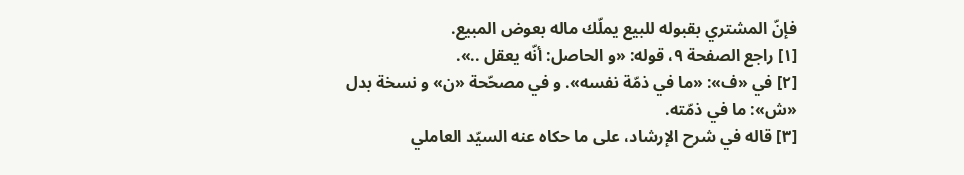فإنّ المشتري بقبوله للبيع يملّك ماله بعوض المبيع.
[١] راجع الصفحة ٩، قوله: «و الحاصل: أنّه يعقل ..».
[٢] في «ف»: «ما في ذمّة نفسه». و في مصحّحة «ن» و نسخة بدل «ش»: ما في ذمّته.
[٣] قاله في شرح الإرشاد، على ما حكاه عنه السيّد العاملي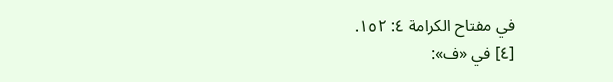في مفتاح الكرامة ٤: ١٥٢.
[٤] في «ف»: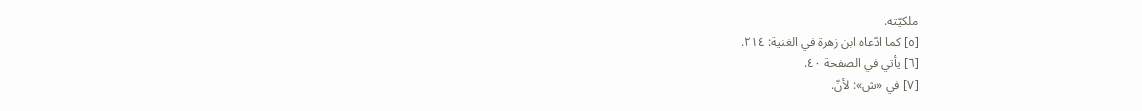ملكيّته.
[٥] كما ادّعاه ابن زهرة في الغنية: ٢١٤.
[٦] يأتي في الصفحة ٤٠.
[٧] في «ش»: لأنّ.